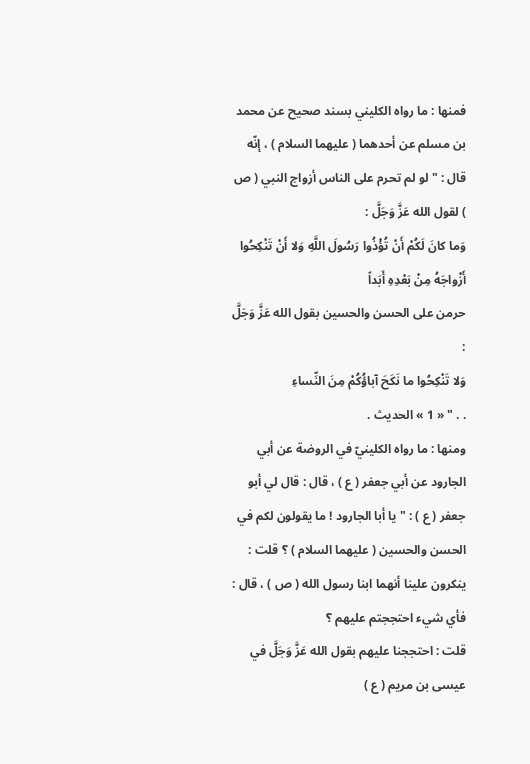فمنها : ما رواه الكليني بسند صحيح عن محمد بن مسلم عن أحدهما ( عليهما السلام ) ، إنّه قال : " لو لم تحرم على الناس أزواج النبي ( ص ) لقول الله عَزَّ وَجَلَّ :
وَما كانَ لَكُمْ أَنْ تُؤْذُوا رَسُولَ اللَّهِ وَلا أَنْ تَنْكِحُوا أَزْواجَهُ مِنْ بَعْدِهِ أَبَداً
حرمن على الحسن والحسين بقول الله عَزَّ وَجَلَّ :
وَلا تَنْكِحُوا ما نَكَحَ آباؤُكُمْ مِنَ النِّساءِ
. . " « 1 » الحديث .
ومنها : ما رواه الكلينيّ في الروضة عن أبي الجارود عن أبي جعفر ( ع ) ، قال : قال لي أبو جعفر ( ع ) : " يا أبا الجارود ! ما يقولون لكم في الحسن والحسين ( عليهما السلام ) ؟ قلت : ينكرون علينا أنهما ابنا رسول الله ( ص ) ، قال : فأي شيء احتججتم عليهم ؟
قلت : احتججنا عليهم بقول الله عَزَّ وَجَلَّ في عيسى بن مريم ( ع )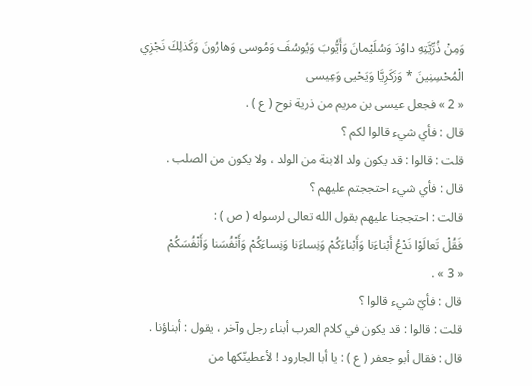وَمِنْ ذُرِّيَّتِهِ داوُدَ وَسُلَيْمانَ وَأَيُّوبَ وَيُوسُفَ وَمُوسى وَهارُونَ وَكَذلِكَ نَجْزِي الْمُحْسِنِينَ * وَزَكَرِيَّا وَيَحْيى وَعِيسى
« 2 » فجعل عيسى بن مريم من ذرية نوح ( ع ) .
قال : فأي شيء قالوا لكم ؟
قلت : قالوا : قد يكون ولد الابنة من الولد ، ولا يكون من الصلب .
قال : فأي شيء احتججتم عليهم ؟
قالت : احتججنا عليهم بقول الله تعالى لرسوله ( ص ) :
فَقُلْ تَعالَوْا نَدْعُ أَبْناءَنا وَأَبْناءَكُمْ وَنِساءَنا وَنِساءَكُمْ وَأَنْفُسَنا وَأَنْفُسَكُمْ
« 3 » .
قال : فأيّ شيء قالوا ؟
قلت : قالوا : قد يكون في كلام العرب أبناء رجل وآخر ، يقول : أبناؤنا .
قال : فقال أبو جعفر ( ع ) : يا أبا الجارود ! لأعطينّكها من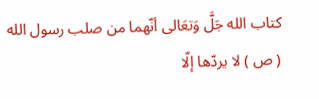كتاب الله جَلَّ وَتعَالى أنّهما من صلب رسول الله ( ص ) لا يردّها إلّا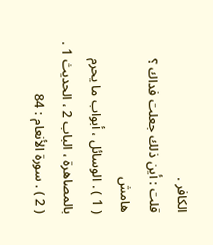الكافر .
قلت : أين ذلك جعلت فداك ؟
هامش
( 1 ) . الوسائل ، أبواب ما يحرم بالمصاهرة ، الباب 2 ، الحديث 1 .
( 2 ) . سورة الأنعام : 84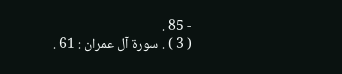- 85 .
( 3 ) . سورة آل عمران : 61 .